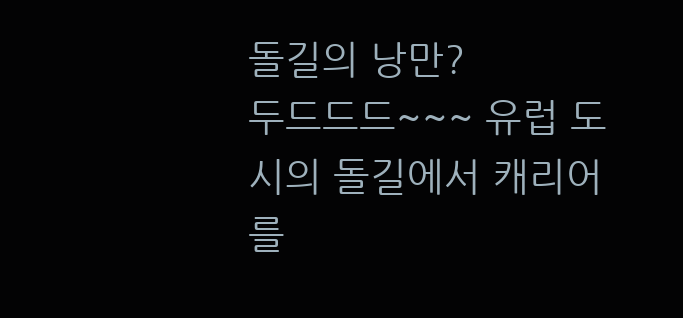돌길의 낭만?
두드드드~~~ 유럽 도시의 돌길에서 캐리어를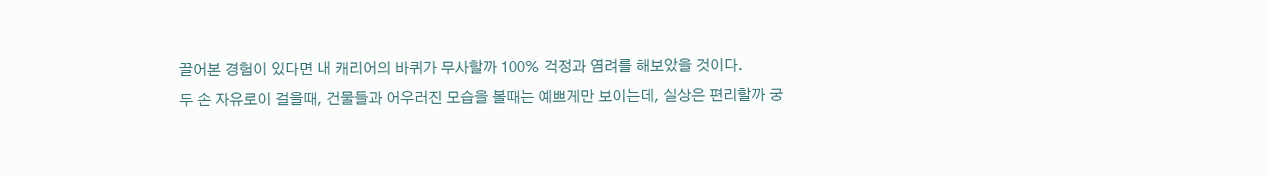끌어본 경험이 있다면 내 캐리어의 바퀴가 무사할까 100% 걱정과 염려를 해보았을 것이다.
두 손 자유로이 걸을때, 건물들과 어우러진 모습을 볼때는 예쁘게만 보이는데, 실상은 편리할까 궁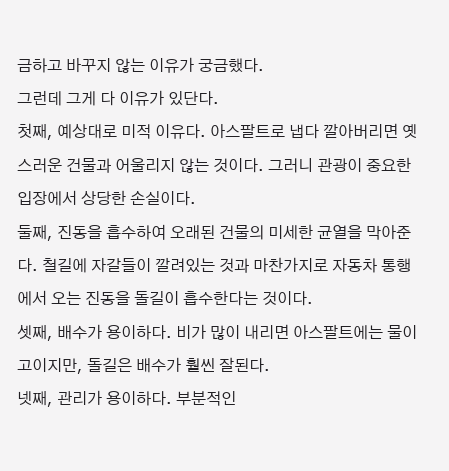금하고 바꾸지 않는 이유가 궁금했다.
그런데 그게 다 이유가 있단다.
첫째, 예상대로 미적 이유다. 아스팔트로 냅다 깔아버리면 옛스러운 건물과 어울리지 않는 것이다. 그러니 관광이 중요한 입장에서 상당한 손실이다.
둘째, 진동을 흡수하여 오래된 건물의 미세한 균열을 막아준다. 철길에 자갈들이 깔려있는 것과 마찬가지로 자동차 통행에서 오는 진동을 돌길이 흡수한다는 것이다.
셋째, 배수가 용이하다. 비가 많이 내리면 아스팔트에는 물이 고이지만, 돌길은 배수가 훨씬 잘된다.
넷째, 관리가 용이하다. 부분적인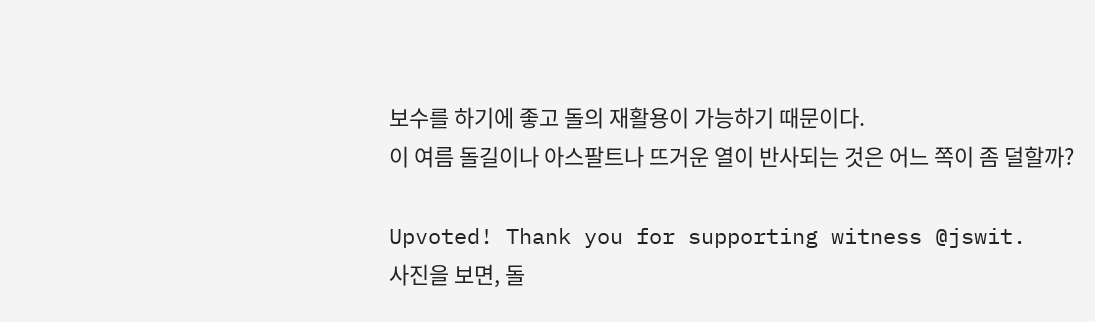보수를 하기에 좋고 돌의 재활용이 가능하기 때문이다.
이 여름 돌길이나 아스팔트나 뜨거운 열이 반사되는 것은 어느 쪽이 좀 덜할까?

Upvoted! Thank you for supporting witness @jswit.
사진을 보면, 돌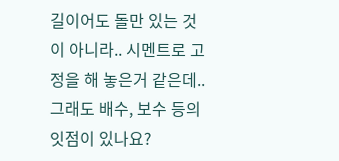길이어도 돌만 있는 것이 아니라.. 시멘트로 고정을 해 놓은거 같은데.. 그래도 배수, 보수 등의 잇점이 있나요?